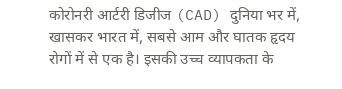कोरोनरी आर्टरी डिजीज (CAD) दुनिया भर में, खासकर भारत में, सबसे आम और घातक हृदय रोगों में से एक है। इसकी उच्च व्यापकता के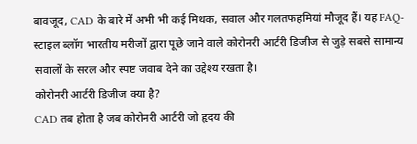बावजूद, CAD के बारे में अभी भी कई मिथक, सवाल और गलतफहमियां मौजूद हैं। यह FAQ-स्टाइल ब्लॉग भारतीय मरीजों द्वारा पूछे जाने वाले कोरोनरी आर्टरी डिजीज से जुड़े सबसे सामान्य सवालों के सरल और स्पष्ट जवाब देने का उद्देश्य रखता है।
कोरोनरी आर्टरी डिजीज क्या है?
CAD तब होता है जब कोरोनरी आर्टरी जो हृदय की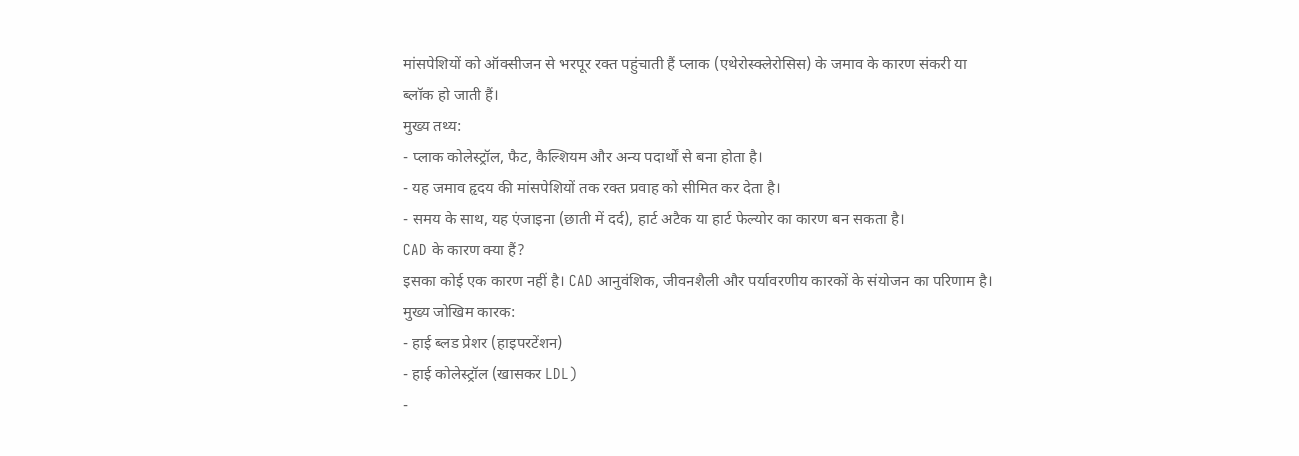मांसपेशियों को ऑक्सीजन से भरपूर रक्त पहुंचाती हैं प्लाक (एथेरोस्क्लेरोसिस) के जमाव के कारण संकरी या ब्लॉक हो जाती हैं।
मुख्य तथ्य:
- प्लाक कोलेस्ट्रॉल, फैट, कैल्शियम और अन्य पदार्थों से बना होता है।
- यह जमाव हृदय की मांसपेशियों तक रक्त प्रवाह को सीमित कर देता है।
- समय के साथ, यह एंजाइना (छाती में दर्द), हार्ट अटैक या हार्ट फेल्योर का कारण बन सकता है।
CAD के कारण क्या हैं?
इसका कोई एक कारण नहीं है। CAD आनुवंशिक, जीवनशैली और पर्यावरणीय कारकों के संयोजन का परिणाम है।
मुख्य जोखिम कारक:
- हाई ब्लड प्रेशर (हाइपरटेंशन)
- हाई कोलेस्ट्रॉल (खासकर LDL)
-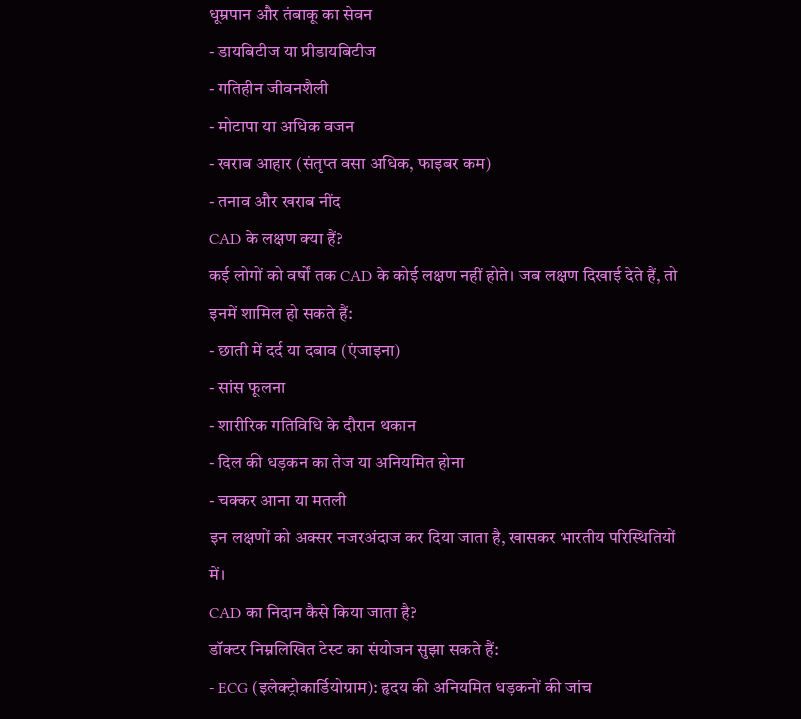धूम्रपान और तंबाकू का सेवन
- डायबिटीज या प्रीडायबिटीज
- गतिहीन जीवनशैली
- मोटापा या अधिक वजन
- खराब आहार (संतृप्त वसा अधिक, फाइबर कम)
- तनाव और खराब नींद
CAD के लक्षण क्या हैं?
कई लोगों को वर्षों तक CAD के कोई लक्षण नहीं होते। जब लक्षण दिखाई देते हैं, तो इनमें शामिल हो सकते हैं:
- छाती में दर्द या दबाव (एंजाइना)
- सांस फूलना
- शारीरिक गतिविधि के दौरान थकान
- दिल की धड़कन का तेज या अनियमित होना
- चक्कर आना या मतली
इन लक्षणों को अक्सर नजरअंदाज कर दिया जाता है, खासकर भारतीय परिस्थितियों में।
CAD का निदान कैसे किया जाता है?
डॉक्टर निम्नलिखित टेस्ट का संयोजन सुझा सकते हैं:
- ECG (इलेक्ट्रोकार्डियोग्राम): हृदय की अनियमित धड़कनों की जांच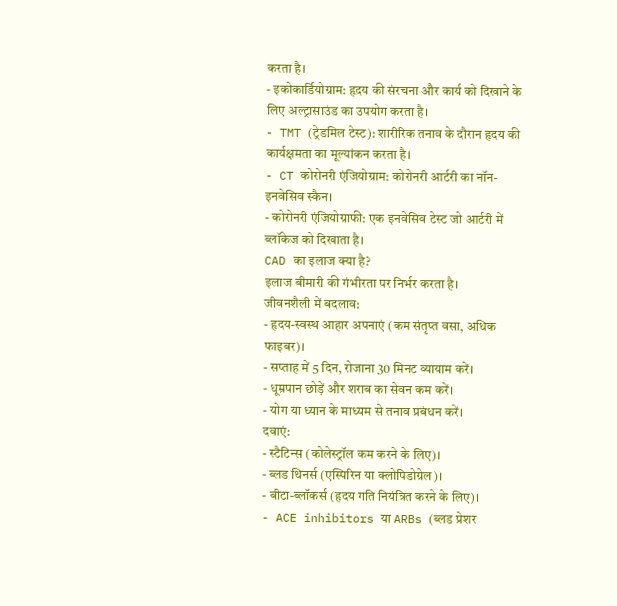करता है।
- इकोकार्डियोग्राम: हृदय की संरचना और कार्य को दिखाने के लिए अल्ट्रासाउंड का उपयोग करता है।
- TMT (ट्रेडमिल टेस्ट): शारीरिक तनाव के दौरान हृदय की कार्यक्षमता का मूल्यांकन करता है।
- CT कोरोनरी एंजियोग्राम: कोरोनरी आर्टरी का नॉन-इनवेसिव स्कैन।
- कोरोनरी एंजियोग्राफी: एक इनवेसिव टेस्ट जो आर्टरी में ब्लॉकेज को दिखाता है।
CAD का इलाज क्या है?
इलाज बीमारी की गंभीरता पर निर्भर करता है।
जीवनशैली में बदलाव:
- हृदय-स्वस्थ आहार अपनाएं (कम संतृप्त वसा, अधिक फाइबर)।
- सप्ताह में 5 दिन, रोजाना 30 मिनट व्यायाम करें।
- धूम्रपान छोड़ें और शराब का सेवन कम करें।
- योग या ध्यान के माध्यम से तनाव प्रबंधन करें।
दवाएं:
- स्टैटिन्स (कोलेस्ट्रॉल कम करने के लिए)।
- ब्लड थिनर्स (एस्पिरिन या क्लोपिडोग्रेल)।
- बीटा-ब्लॉकर्स (हृदय गति नियंत्रित करने के लिए)।
- ACE inhibitors या ARBs (ब्लड प्रेशर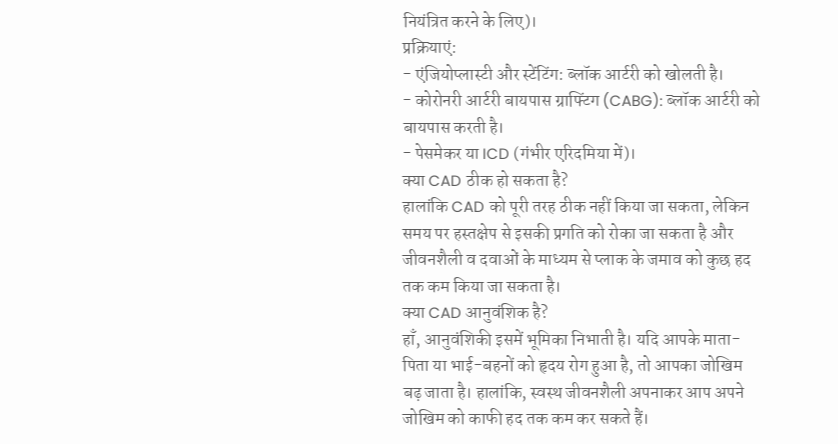नियंत्रित करने के लिए)।
प्रक्रियाएं:
- एंजियोप्लास्टी और स्टेंटिंग: ब्लॉक आर्टरी को खोलती है।
- कोरोनरी आर्टरी बायपास ग्राफ्टिंग (CABG): ब्लॉक आर्टरी को बायपास करती है।
- पेसमेकर या ICD (गंभीर एरिदमिया में)।
क्या CAD ठीक हो सकता है?
हालांकि CAD को पूरी तरह ठीक नहीं किया जा सकता, लेकिन समय पर हस्तक्षेप से इसकी प्रगति को रोका जा सकता है और जीवनशैली व दवाओं के माध्यम से प्लाक के जमाव को कुछ हद तक कम किया जा सकता है।
क्या CAD आनुवंशिक है?
हाँ, आनुवंशिकी इसमें भूमिका निभाती है। यदि आपके माता-पिता या भाई-बहनों को हृदय रोग हुआ है, तो आपका जोखिम बढ़ जाता है। हालांकि, स्वस्थ जीवनशैली अपनाकर आप अपने जोखिम को काफी हद तक कम कर सकते हैं।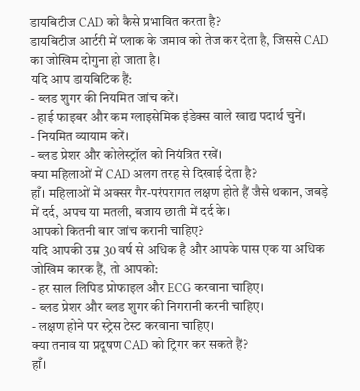डायबिटीज CAD को कैसे प्रभावित करता है?
डायबिटीज आर्टरी में प्लाक के जमाव को तेज कर देता है, जिससे CAD का जोखिम दोगुना हो जाता है।
यदि आप डायबिटिक हैं:
- ब्लड शुगर की नियमित जांच करें।
- हाई फाइबर और कम ग्लाइसेमिक इंडेक्स वाले खाद्य पदार्थ चुनें।
- नियमित व्यायाम करें।
- ब्लड प्रेशर और कोलेस्ट्रॉल को नियंत्रित रखें।
क्या महिलाओं में CAD अलग तरह से दिखाई देता है?
हाँ। महिलाओं में अक्सर गैर-परंपरागत लक्षण होते हैं जैसे थकान, जबड़े में दर्द, अपच या मतली, बजाय छाती में दर्द के।
आपको कितनी बार जांच करानी चाहिए?
यदि आपकी उम्र 30 वर्ष से अधिक है और आपके पास एक या अधिक जोखिम कारक हैं, तो आपको:
- हर साल लिपिड प्रोफाइल और ECG करवाना चाहिए।
- ब्लड प्रेशर और ब्लड शुगर की निगरानी करनी चाहिए।
- लक्षण होने पर स्ट्रेस टेस्ट करवाना चाहिए।
क्या तनाव या प्रदूषण CAD को ट्रिगर कर सकते हैं?
हाँ।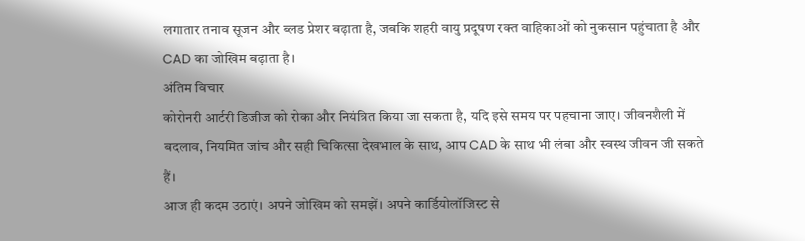लगातार तनाव सूजन और ब्लड प्रेशर बढ़ाता है, जबकि शहरी वायु प्रदूषण रक्त वाहिकाओं को नुकसान पहुंचाता है और CAD का जोखिम बढ़ाता है।
अंतिम विचार
कोरोनरी आर्टरी डिजीज को रोका और नियंत्रित किया जा सकता है, यदि इसे समय पर पहचाना जाए। जीवनशैली में बदलाव, नियमित जांच और सही चिकित्सा देखभाल के साथ, आप CAD के साथ भी लंबा और स्वस्थ जीवन जी सकते हैं।
आज ही कदम उठाएं। अपने जोखिम को समझें। अपने कार्डियोलॉजिस्ट से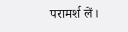परामर्श लें।